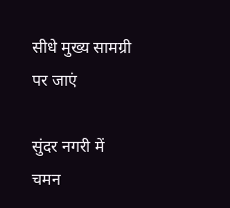सीधे मुख्य सामग्री पर जाएं

सुंदर नगरी में चमन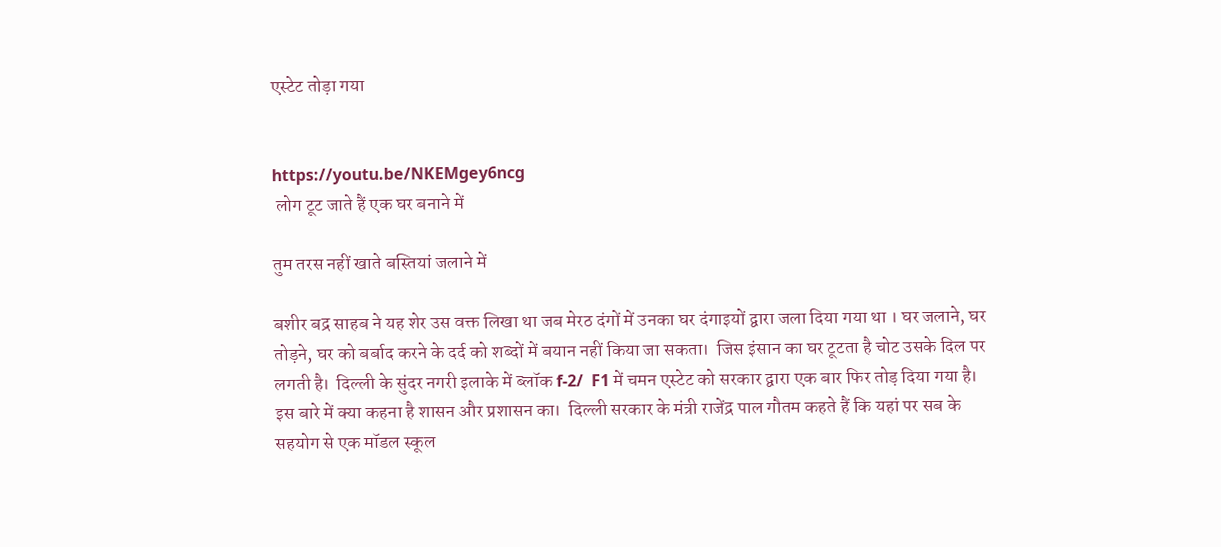एस्टेट तोड़ा गया


https://youtu.be/NKEMgey6ncg
 लोग टूट जाते हैं एक घर बनाने में

तुम तरस नहीं खाते बस्तियां जलाने में

बशीर बद्र साहब ने यह शेर उस वक्त लिखा था जब मेरठ दंगों में उनका घर दंगाइयों द्वारा जला दिया गया था । घर जलाने, घर तोड़ने, घर को बर्बाद करने के दर्द को शब्दों में बयान नहीं किया जा सकता।  जिस इंसान का घर टूटता है चोट उसके दिल पर लगती है।  दिल्ली के सुंदर नगरी इलाके में ब्लॉक f-2/  F1 में चमन एस्टेट को सरकार द्वारा एक बार फिर तोड़ दिया गया है। इस बारे में क्या कहना है शासन और प्रशासन का।  दिल्ली सरकार के मंत्री राजेंद्र पाल गौतम कहते हैं कि यहां पर सब के सहयोग से एक मॉडल स्कूल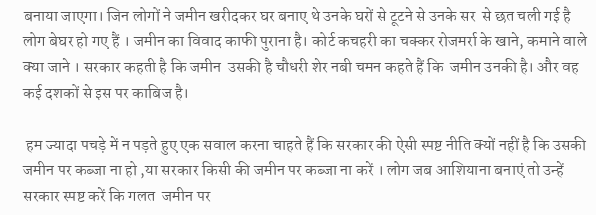बनाया जाएगा। जिन लोगों ने जमीन खरीदकर घर बनाए थे उनके घरों से टूटने से उनके सर  से छत चली गई है लोग बेघर हो गए हैं । जमीन का विवाद काफी पुराना है। कोर्ट कचहरी का चक्कर रोजमर्रा के खाने, कमाने वाले क्या जाने । सरकार कहती है कि जमीन  उसकी है चौधरी शेर नबी चमन कहते हैं कि  जमीन उनकी है। और वह कई दशकों से इस पर काबिज है।

 हम ज्यादा पचड़े में न पड़ते हुए एक सवाल करना चाहते हैं कि सरकार की ऐसी स्पष्ट नीति क्यों नहीं है कि उसकी जमीन पर कब्जा ना हो ,या सरकार किसी की जमीन पर कब्जा ना करें । लोग जब आशियाना बनाएं तो उन्हें सरकार स्पष्ट करें कि गलत  जमीन पर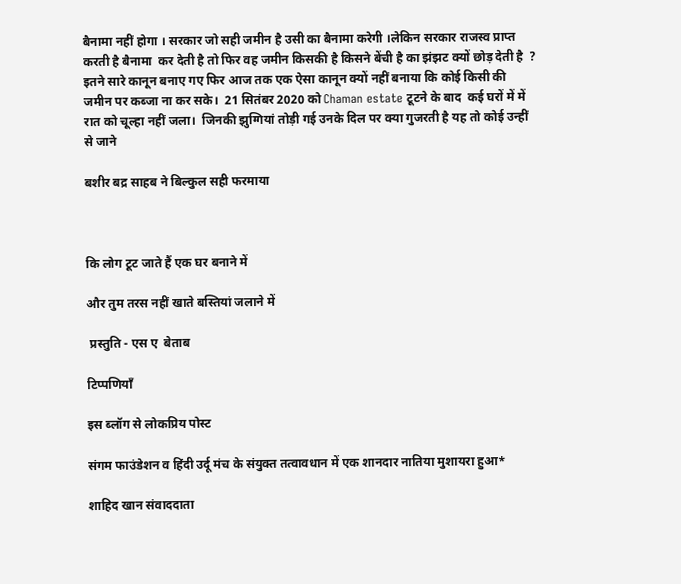बैनामा नहीं होगा । सरकार जो सही जमीन है उसी का बैनामा करेगी ।लेकिन सरकार राजस्व प्राप्त करती है बैनामा  कर देती है तो फिर वह जमीन किसकी है किसने बेंची है का झंझट क्यों छोड़ देती है  ?  इतने सारे कानून बनाए गए फिर आज तक एक ऐसा कानून क्यों नहीं बनाया कि कोई किसी की जमीन पर कब्जा ना कर सके।  21 सितंबर 2020 को Chaman estate टूटने के बाद  कई घरों में में रात को चूल्हा नहीं जला।  जिनकी झुग्गियां तोड़ी गई उनके दिल पर क्या गुजरती है यह तो कोई उन्हीं से जाने

बशीर बद्र साहब ने बिल्कुल सही फरमाया



कि लोग टूट जाते हैं एक घर बनाने में

और तुम तरस नहीं खाते बस्तियां जलाने में

 प्रस्तुति - एस ए  बेताब

टिप्पणियाँ

इस ब्लॉग से लोकप्रिय पोस्ट

संगम फाउंडेशन व हिंदी उर्दू मंच के संयुक्त तत्वावधान में एक शानदार नातिया मुशायरा हुआ*

शाहिद खान संवाददाता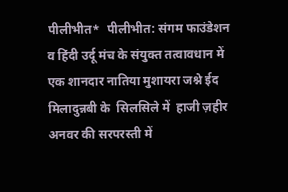पीलीभीत*  पीलीभीत: संगम फाउंडेशन व हिंदी उर्दू मंच के संयुक्त तत्वावधान में एक शानदार नातिया मुशायरा जश्ने ईद मिलादुन्नबी के  सिलसिले में  हाजी ज़हीर अनवर की सरपरस्ती में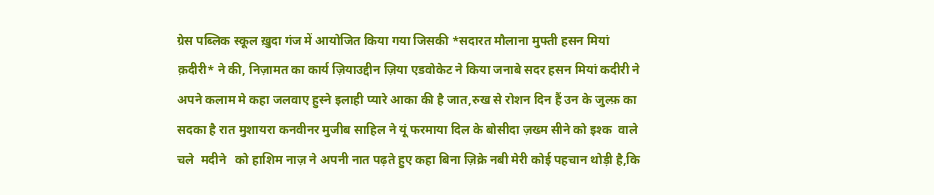ग्रेस पब्लिक स्कूल ख़ुदा गंज में आयोजित किया गया जिसकी *सदारत मौलाना मुफ्ती हसन मियां क़दीरी* ने की, निज़ामत का कार्य ज़ियाउद्दीन ज़िया एडवोकेट ने किया जनाबे सदर हसन मियां कदीरी ने अपने कलाम मे कहा जलवाए हुस्ने इलाही प्यारे आका की है जात,रुख से रोशन दिन हैं उन के जुल्फ़ का सदका है रात मुशायरा कनवीनर मुजीब साहिल ने यूं फरमाया दिल के बोसीदा ज़ख्म सीने को इश्क  वाले  चले  मदीने   को हाशिम नाज़ ने अपनी नात पढ़ते हुए कहा बिना ज़िक्रे नबी मेरी कोई पहचान थोड़ी है,कि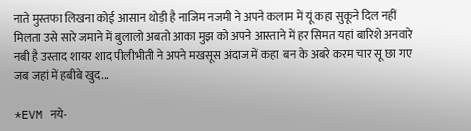नाते मुस्तफा लिखना कोई आसान थोड़ी है नाजिम नजमी ने अपने कलाम में यूं कहा सुकूने दिल नहीं मिलता उसे सारे जमाने में बुलालो अबतो आका मुझ को अपने आस्ताने में हर सिमत यहां बारिशे अनवारे नबी है उस्ताद शायर शाद पीलीभीती ने अपने मखसूस अंदाज में कहा  बन के अबरे करम चार सू छा गए जब जहां में हबीबे खुद...

*EVM नये-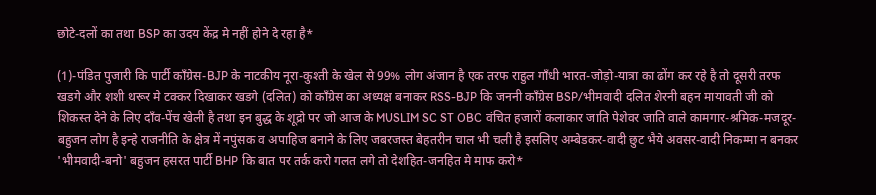छोटे-दलों का तथा BSP का उदय केंद्र मे नहीं होने दे रहा है*

(1)-पंडित पुजारी कि पार्टी काँग्रेस-BJP के नाटकीय नूरा-कुश्ती के खेल से 99% लोग अंजान है एक तरफ राहुल गाँधी भारत-जोड़ो-यात्रा का ढोंग कर रहे है तो दूसरी तरफ खडगे और शशी थरूर मे टक्कर दिखाकर खडगे (दलित) को काँग्रेस का अध्यक्ष बनाकर RSS-BJP कि जननी काँग्रेस BSP/भीमवादी दलित शेरनी बहन मायावती जी को शिकस्त देने के लिए दाँव-पेंच खेली है तथा इन बुद्ध के शूद्रो पर जो आज के MUSLIM SC ST OBC वंचित हजारों कलाकार जाति पेशेवर जाति वाले कामगार-श्रमिक-मजदूर-बहुजन लोग है इन्हे राजनीति के क्षेत्र में नपुंसक व अपाहिज बनाने के लिए जबरजस्त बेहतरीन चाल भी चली है इसलिए अम्बेडकर-वादी छुट भैये अवसर-वादी निकम्मा न बनकर 'भीमवादी-बनो' बहुजन हसरत पार्टी BHP कि बात पर तर्क करो गलत लगे तो देशहित-जनहित मे माफ करो*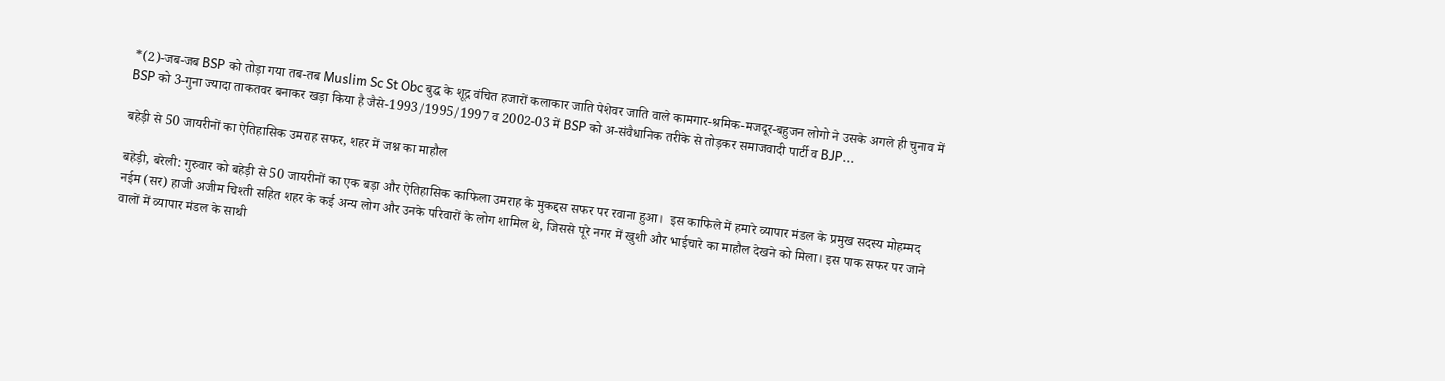*(2)-जब-जब BSP को तोड़ा गया तब-तब Muslim Sc St Obc बुद्ध के शूद्र वंचित हजारों कलाकार जाति पेशेवर जाति वाले कामगार-श्रमिक-मजदूर-बहुजन लोगो ने उसके अगले ही चुनाव में BSP को 3-गुना ज्यादा ताकतवर बनाकर खड़ा किया है जैसे-1993/1995/1997 व 2002-03 में BSP को अ-संवैधानिक तरीके से तोड़कर समाजवादी पार्टी व BJP...

बहेड़ी से 50 जायरीनों का ऐतिहासिक उमराह सफर, शहर में जश्न का माहौल

बहेड़ी, बरेली: गुरुवार को बहेड़ी से 50 जायरीनों का एक बड़ा और ऐतिहासिक काफिला उमराह के मुकद्दस सफर पर रवाना हुआ।  इस काफिले में हमारे व्यापार मंडल के प्रमुख सदस्य मोहम्मद नईम (सर) हाजी अजीम चिश्ती सहित शहर के कई अन्य लोग और उनके परिवारों के लोग शामिल थे, जिससे पूरे नगर में खुशी और भाईचारे का माहौल देखने को मिला। इस पाक सफर पर जाने वालों में व्यापार मंडल के साथी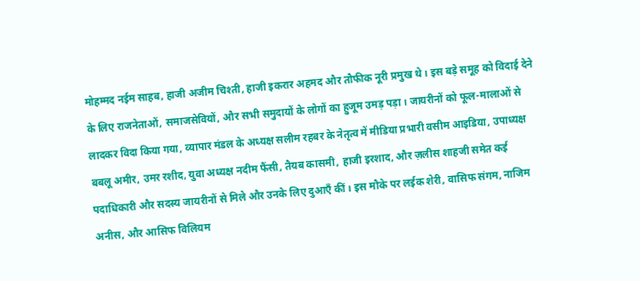मोहम्मद नईम साहब, हाजी अजीम चिश्ती, हाजी इकरार अहमद और तौफीक नूरी प्रमुख थे। इस बड़े समूह को विदाई देने के लिए राजनेताओं, समाजसेवियों, और सभी समुदायों के लोगों का हुजूम उमड़ पड़ा। जायरीनों को फूल-मालाओं से लादकर विदा किया गया, व्यापार मंडल के अध्यक्ष सलीम रहबर के नेतृत्व में मीडिया प्रभारी वसीम आइडिया, उपाध्यक्ष बबलू अमीर, उमर रशीद, युवा अध्यक्ष नदीम फैंसी, तैयब कासमी, हाजी इरशाद, और ज़लीस शाहजी समेत कई पदाधिकारी और सदस्य जायरीनों से मिले और उनके लिए दुआएँ कीं। इस मौके पर लईक शेरी, वासिफ संगम, नाजिम अनीस, और आसिफ विलियम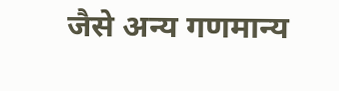जैसे अन्य गणमान्य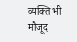व्यक्ति भी मौजूद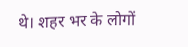थे। शहर भर के लोगों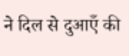ने दिल से दुआएँ की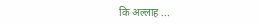कि अल्लाह ...